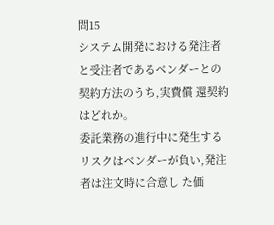問15
システム開発における発注者と受注者であるベンダーとの契約方法のうち,実費償 還契約はどれか。
委託業務の進行中に発生するリスクはベンダーが負い,発注者は注文時に合意し た価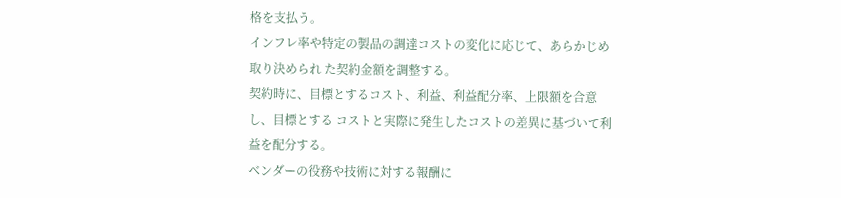格を支払う。
インフレ率や特定の製品の調達コストの変化に応じて、あらかじめ取り決められ た契約金額を調整する。
契約時に、目標とするコスト、利益、利益配分率、上限額を合意し、目標とする コストと実際に発生したコストの差異に基づいて利益を配分する。
ベンダーの役務や技術に対する報酬に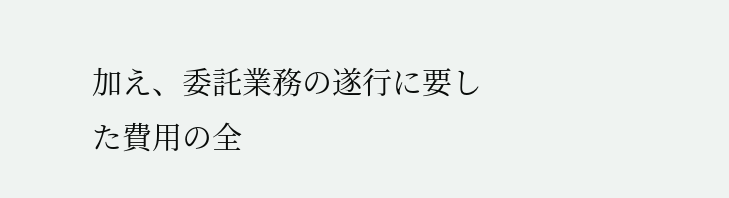加え、委託業務の遂行に要した費用の全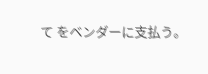て をベンダーに支払う。